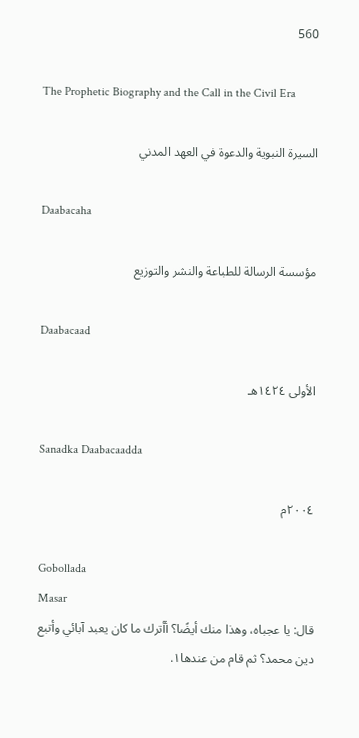560

The Prophetic Biography and the Call in the Civil Era

السيرة النبوية والدعوة في العهد المدني

Daabacaha

مؤسسة الرسالة للطباعة والنشر والتوزيع

Daabacaad

الأولى ١٤٢٤هـ

Sanadka Daabacaadda

٢٠٠٤م

Gobollada
Masar
قال: يا عجباه، وهذا منك أيضًا؟ أأترك ما كان يعبد آبائي وأتبع دين محمد؟ ثم قام من عندها١.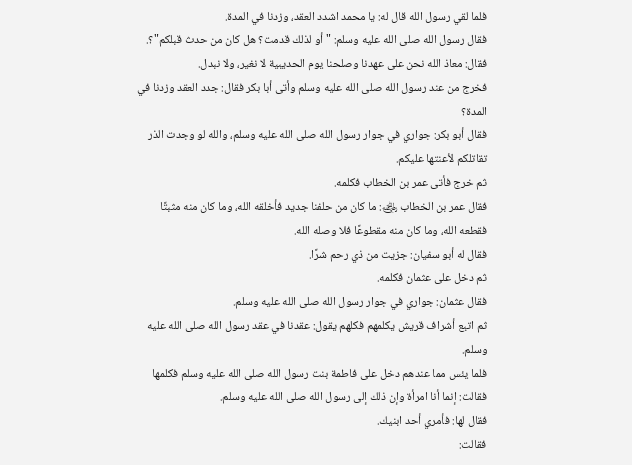فلما لقي رسول الله قال له: يا محمد اشدد العقد، وزدنا في المدة.
فقال رسول الله صلى الله عليه وسلم: "أو لذلك قدمت؟ هل كان من حدث قبلكم"؟.
فقال: معاذ الله نحن على عهدنا وصلحنا يوم الحديبية لا نغير، ولا نبدل.
فخرج من عند رسول الله صلى الله عليه وسلم وأتى أبا بكر فقال: جدد العقد وزدنا في المدة؟
فقال أبو بكر: جواري في جوار رسول الله صلى الله عليه وسلم، والله لو وجدت الذر تقاتلكم لأعنتها عليكم.
ثم خرج فأتى عمر بن الخطاب فكلمه.
فقال عمر بن الخطاب ﵁: ما كان من حلفنا جديد فأخلقه الله، وما كان منه مثبتًا فقطعه الله، وما كان منه مقطوعًا فلا وصله الله.
فقال له أبو سفيان: جزيت من ذي رحم شرًا.
ثم دخل على عثمان فكلمه.
فقال عثمان: جواري في جوار رسول الله صلى الله عليه وسلم.
ثم اتبع أشراف قريش يكلمهم فكلهم يقول: عقدنا في عقد رسول الله صلى الله عليه وسلم.
فلما يئس مما عندهم دخل على فاطمة بنت رسول الله صلى الله عليه وسلم فكلمها فقالت: إنما أنا امرأة وإن ذلك إلى رسول الله صلى الله عليه وسلم.
فقال لها: فأمري أحد ابنيك.
فقالت: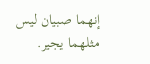إنهما صبيان ليس مثلهما يجير.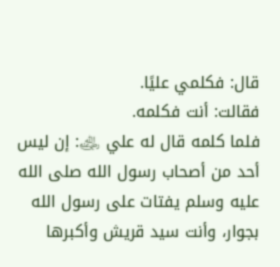قال: فكلمي عليًا.
فقالت: أنت فكلمه.
فلما كلمه قال له علي ﵁: إن ليس أحد من أصحاب رسول الله صلى الله عليه وسلم يفتات على رسول الله بجوار، وأنت سيد قريش وأكبرها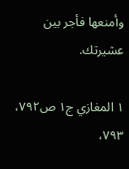وأمنعها فأجر بين عشيرتك.

١ المغازي ج١ ص٧٩٢، ٧٩٣،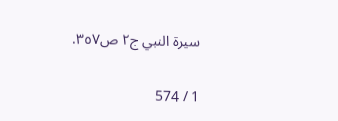سيرة النبي ج٢ ص٣٥٧.

1 / 574